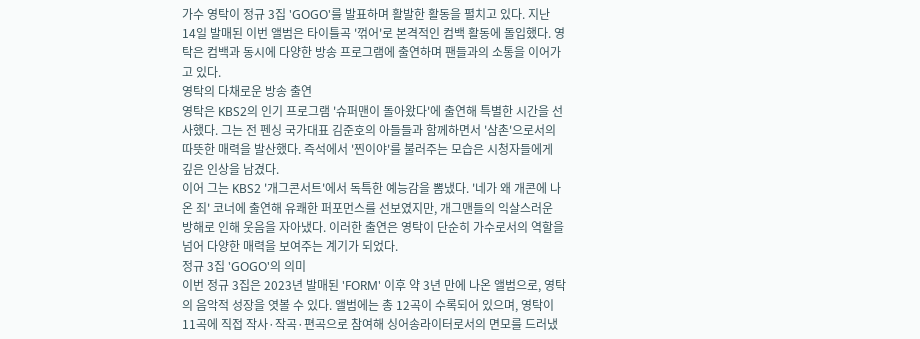가수 영탁이 정규 3집 'GOGO'를 발표하며 활발한 활동을 펼치고 있다. 지난 14일 발매된 이번 앨범은 타이틀곡 '꺾어'로 본격적인 컴백 활동에 돌입했다. 영탁은 컴백과 동시에 다양한 방송 프로그램에 출연하며 팬들과의 소통을 이어가고 있다.
영탁의 다채로운 방송 출연
영탁은 KBS2의 인기 프로그램 '슈퍼맨이 돌아왔다'에 출연해 특별한 시간을 선사했다. 그는 전 펜싱 국가대표 김준호의 아들들과 함께하면서 '삼촌'으로서의 따뜻한 매력을 발산했다. 즉석에서 '찐이야'를 불러주는 모습은 시청자들에게 깊은 인상을 남겼다.
이어 그는 KBS2 '개그콘서트'에서 독특한 예능감을 뽐냈다. '네가 왜 개콘에 나온 죄' 코너에 출연해 유쾌한 퍼포먼스를 선보였지만, 개그맨들의 익살스러운 방해로 인해 웃음을 자아냈다. 이러한 출연은 영탁이 단순히 가수로서의 역할을 넘어 다양한 매력을 보여주는 계기가 되었다.
정규 3집 'GOGO'의 의미
이번 정규 3집은 2023년 발매된 'FORM' 이후 약 3년 만에 나온 앨범으로, 영탁의 음악적 성장을 엿볼 수 있다. 앨범에는 총 12곡이 수록되어 있으며, 영탁이 11곡에 직접 작사·작곡·편곡으로 참여해 싱어송라이터로서의 면모를 드러냈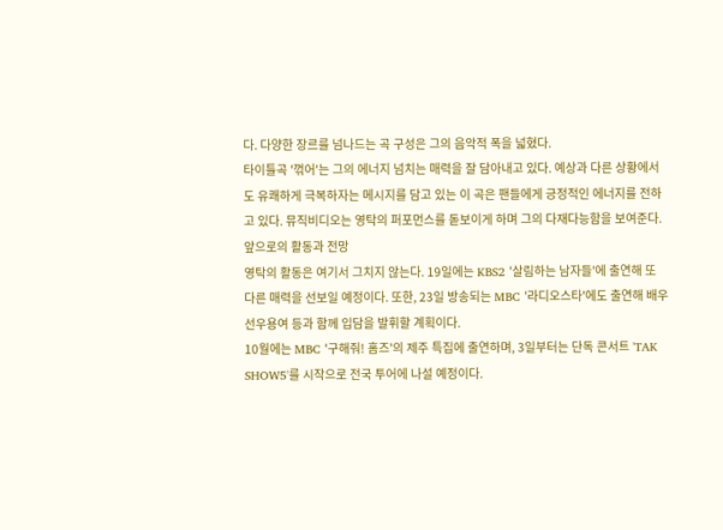다. 다양한 장르를 넘나드는 곡 구성은 그의 음악적 폭을 넓혔다.
타이틀곡 '꺾어'는 그의 에너지 넘치는 매력을 잘 담아내고 있다. 예상과 다른 상황에서도 유쾌하게 극복하자는 메시지를 담고 있는 이 곡은 팬들에게 긍정적인 에너지를 전하고 있다. 뮤직비디오는 영탁의 퍼포먼스를 돋보이게 하며 그의 다재다능함을 보여준다.
앞으로의 활동과 전망
영탁의 활동은 여기서 그치지 않는다. 19일에는 KBS2 '살림하는 남자들'에 출연해 또 다른 매력을 선보일 예정이다. 또한, 23일 방송되는 MBC '라디오스타'에도 출연해 배우 선우용여 등과 함께 입담을 발휘할 계획이다.
10월에는 MBC '구해줘! 홈즈'의 제주 특집에 출연하며, 3일부터는 단독 콘서트 'TAK SHOW5'를 시작으로 전국 투어에 나설 예정이다.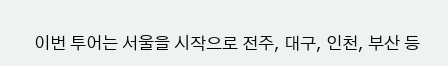이번 투어는 서울을 시작으로 전주, 대구, 인천, 부산 등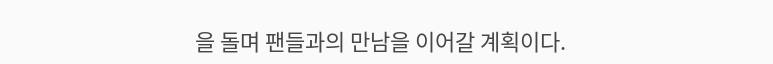을 돌며 팬들과의 만남을 이어갈 계획이다.